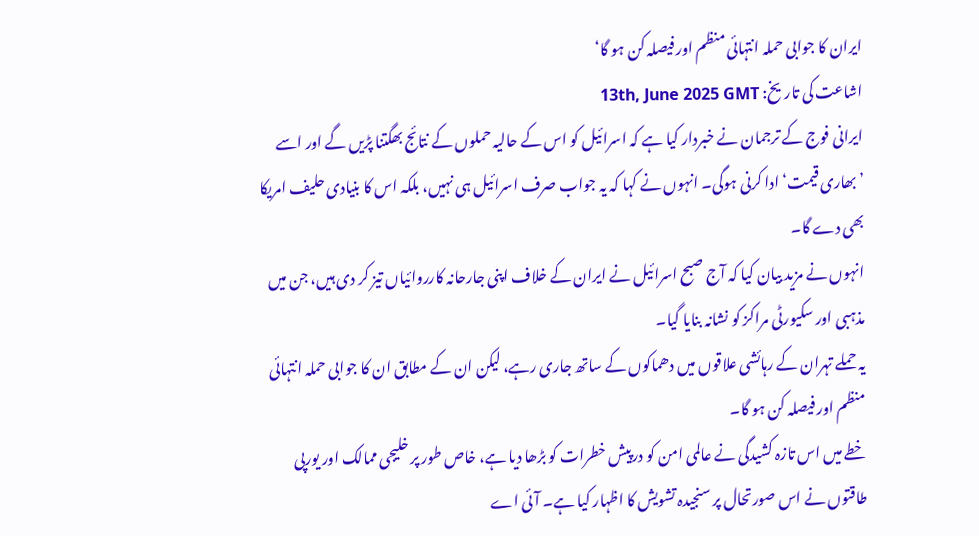ایران کا جوابی حملہ انتہائی منظم اور فیصلہ کن ہو گا‘
اشاعت کی تاریخ: 13th, June 2025 GMT
ایرانی فوج کے ترجمان نے خبردار کیا ہے کہ اسرائیل کو اس کے حالیہ حملوں کے نتائج بھگتنا پڑیں گے اور اسے ’بھاری قیمت‘ ادا کرنی ہوگی۔ انہوں نے کہا کہ یہ جواب صرف اسرائیل ہی نہیں، بلکہ اس کا بنیادی حلیف امریکا بھی دے گا۔
انہوں نے مزید بیان کیا کہ آج صبح اسرائیل نے ایران کے خلاف اپنی جارحانہ کارروائیاں تیز کر دی ہیں، جن میں مذہبی اور سکیورٹی مراکز کو نشانہ بنایا گیا۔
یہ حملے تہران کے رہائشی علاقوں میں دھماکوں کے ساتھ جاری رہے، لیکن ان کے مطابق ان کا جوابی حملہ انتہائی منظم اور فیصلہ کن ہو گا۔
خطے میں اس تازہ کشیدگی نے عالمی امن کو درپیش خطرات کو بڑھا دیا ہے، خاص طور پر خلیجی ممالک اور یورپی طاقتوں نے اس صورتحال پر سنجیدہ تشویش کا اظہار کیا ہے۔ آئی اے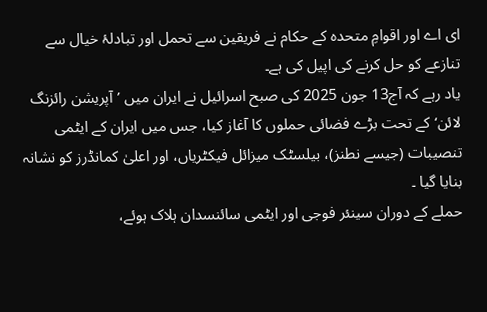ای اے اور اقوامِ متحدہ کے حکام نے فریقین سے تحمل اور تبادلۂ خیال سے تنازعے کو حل کرنے کی اپیل کی ہے۔
یاد رہے کہ آج13 جون 2025 کی صبح اسرائیل نے ایران میں ’آپریشن رائزنگ لائن‘ کے تحت بڑے فضائی حملوں کا آغاز کیا، جس میں ایران کے ایٹمی تنصیبات (جیسے نطنز)، بیلسٹک میزائل فیکٹریاں، اور اعلیٰ کمانڈرز کو نشانہ بنایا گیا ۔
حملے کے دوران سینئر فوجی اور ایٹمی سائنسدان ہلاک ہوئے،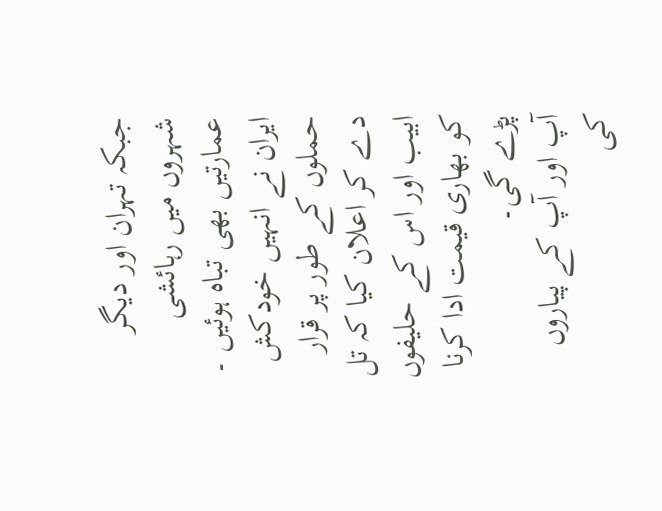جبکہ تہران اور دیگر شہروں میں رہائشی عمارتیں بھی تباہ ہوئیں ۔ ایران نے انہیں خودکش حملوں کے طور پر قرار دے کر اعلان کیا کہ تل ابیب اور اس کے حلیفوں کو بھاری قیمت ادا کرنا پڑے گی۔
آپ اور آپ کے پیاروں کی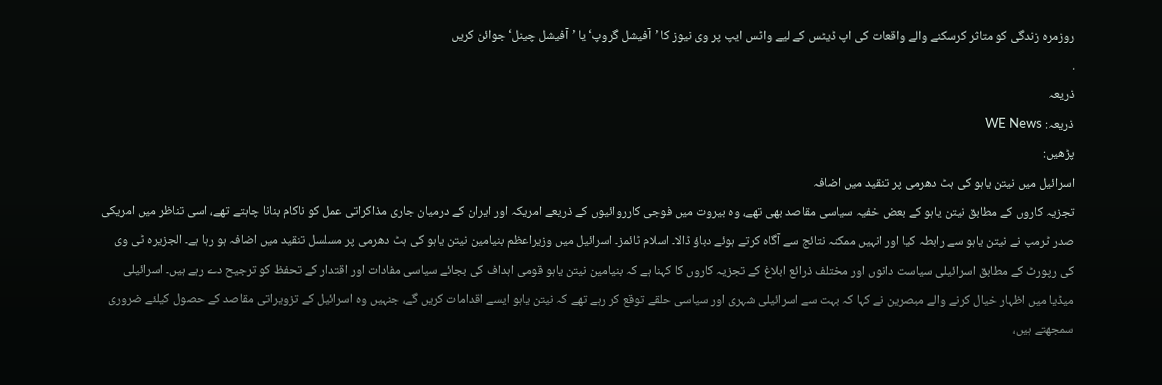روزمرہ زندگی کو متاثر کرسکنے والے واقعات کی اپ ڈیٹس کے لیے واٹس ایپ پر وی نیوز کا ’آفیشل گروپ‘ یا ’آفیشل چینل‘ جوائن کریں
.
ذریعہ
ذریعہ: WE News
پڑھیں:
اسرائیل میں نیتن یاہو کی ہٹ دھرمی پر تنقید میں اضافہ
تجزیہ کاروں کے مطابق نیتن یاہو کے بعض خفیہ سیاسی مقاصد بھی تھے، وہ بیروت میں فوجی کارروائیوں کے ذریعے امریکہ اور ایران کے درمیان جاری مذاکراتی عمل کو ناکام بنانا چاہتے تھے، اسی تناظر میں امریکی صدر ٹرمپ نے نیتن یاہو سے رابطہ کیا اور انہیں ممکنہ نتائج سے آگاہ کرتے ہوئے دباؤ ڈالا۔ اسلام ٹائمز۔ اسرائیل میں وزیراعظم بنیامین نیتن یاہو کی ہٹ دھرمی پر مسلسل تنقید میں اضافہ ہو رہا ہے۔ الجزیرہ ٹی وی کی رپورٹ کے مطابق اسرائیلی سیاست دانوں اور مختلف ذرائع ابلاغ کے تجزیہ کاروں کا کہنا ہے کہ بنیامین نیتن یاہو قومی اہداف کی بجائے سیاسی مفادات اور اقتدار کے تحفظ کو ترجیح دے رہے ہیں۔ اسرائیلی میڈیا میں اظہار خیال کرنے والے مبصرین نے کہا کہ بہت سے اسرائیلی شہری اور سیاسی حلقے توقع کر رہے تھے کہ نیتن یاہو ایسے اقدامات کریں گے، جنہیں وہ اسرائیل کے تزویراتی مقاصد کے حصول کیلئے ضروری سمجھتے ہیں،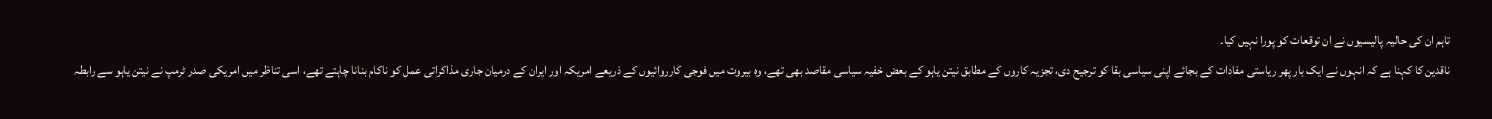تاہم ان کی حالیہ پالیسیوں نے ان توقعات کو پورا نہیں کیا۔
ناقدین کا کہنا ہے کہ انہوں نے ایک بار پھر ریاستی مفادات کے بجائے اپنی سیاسی بقا کو ترجیح دی، تجزیہ کاروں کے مطابق نیتن یاہو کے بعض خفیہ سیاسی مقاصد بھی تھے، وہ بیروت میں فوجی کارروائیوں کے ذریعے امریکہ اور ایران کے درمیان جاری مذاکراتی عمل کو ناکام بنانا چاہتے تھے، اسی تناظر میں امریکی صدر ٹرمپ نے نیتن یاہو سے رابطہ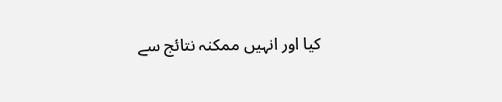کیا اور انہیں ممکنہ نتائج سے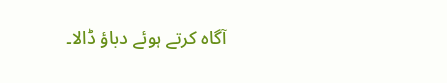آگاہ کرتے ہوئے دباؤ ڈالا۔